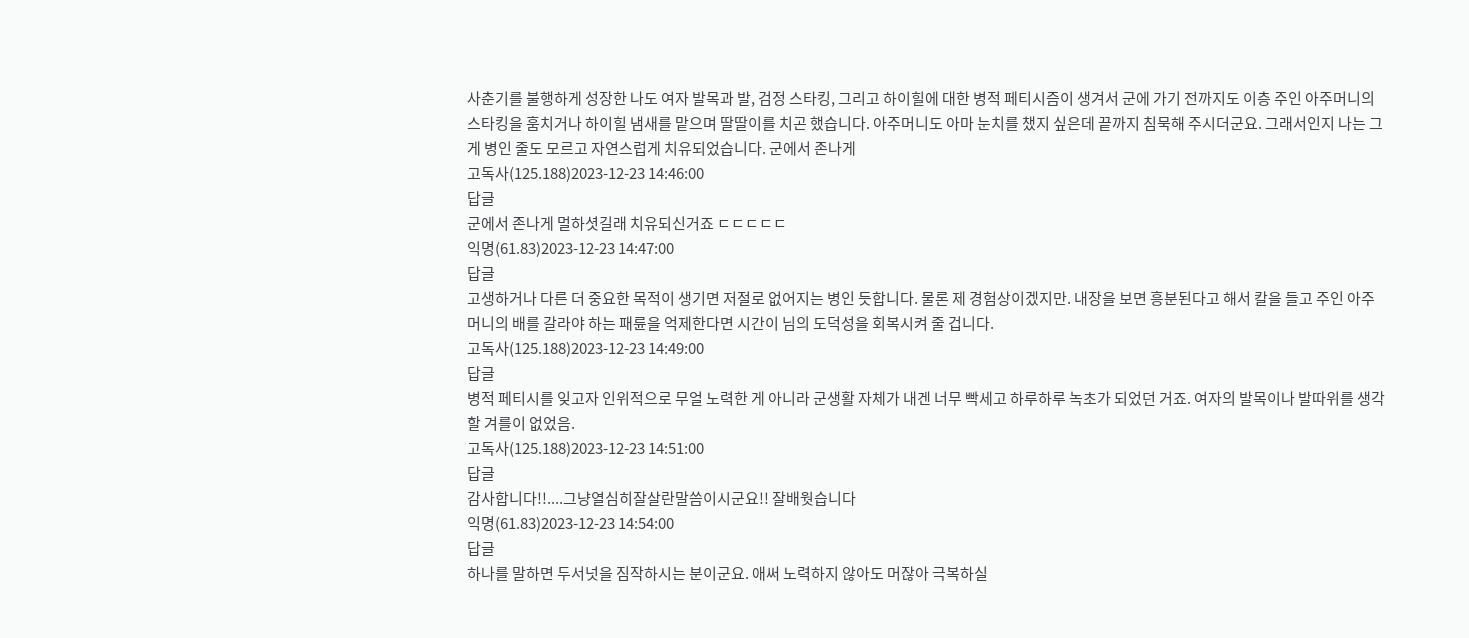사춘기를 불행하게 성장한 나도 여자 발목과 발, 검정 스타킹, 그리고 하이힐에 대한 병적 페티시즘이 생겨서 군에 가기 전까지도 이층 주인 아주머니의 스타킹을 훔치거나 하이힐 냄새를 맡으며 딸딸이를 치곤 했습니다. 아주머니도 아마 눈치를 챘지 싶은데 끝까지 침묵해 주시더군요. 그래서인지 나는 그게 병인 줄도 모르고 자연스럽게 치유되었습니다. 군에서 존나게
고독사(125.188)2023-12-23 14:46:00
답글
군에서 존나게 멀하셧길래 치유되신거죠 ㄷㄷㄷㄷㄷ
익명(61.83)2023-12-23 14:47:00
답글
고생하거나 다른 더 중요한 목적이 생기면 저절로 없어지는 병인 듯합니다. 물론 제 경험상이겠지만. 내장을 보면 흥분된다고 해서 칼을 들고 주인 아주머니의 배를 갈라야 하는 패륜을 억제한다면 시간이 님의 도덕성을 회복시켜 줄 겁니다.
고독사(125.188)2023-12-23 14:49:00
답글
병적 페티시를 잊고자 인위적으로 무얼 노력한 게 아니라 군생활 자체가 내겐 너무 빡세고 하루하루 녹초가 되었던 거죠. 여자의 발목이나 발따위를 생각할 겨를이 없었음.
고독사(125.188)2023-12-23 14:51:00
답글
감사합니다!!....그냥열심히잘살란말씀이시군요!! 잘배웟습니다
익명(61.83)2023-12-23 14:54:00
답글
하나를 말하면 두서넛을 짐작하시는 분이군요. 애써 노력하지 않아도 머잖아 극복하실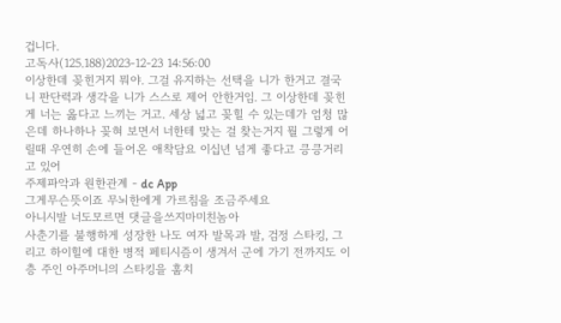겁니다.
고독사(125.188)2023-12-23 14:56:00
이상한데 꽂힌거지 뭐야. 그걸 유지하는 선택을 니가 한거고 결국 니 판단력과 생각을 니가 스스로 제어 안한거임. 그 이상한데 꽂힌게 너는 옳다고 느끼는 거고. 세상 넓고 꽂힐 수 있는데가 엄청 많은데 하나하나 꽂혀 보면서 너한테 맞는 걸 찾는거지 뭘 그렇게 어릴때 우연히 손에 들어온 애착담요 이십년 넘게 좋다고 킁킁거리고 있어
주제파악과 원한관계 - dc App
그게무슨뜻이죠 무뇌한에게 가르침을 조금주세요
아니시발 너도모르면 댓글을쓰지마미친놈아
사춘기를 불행하게 성장한 나도 여자 발목과 발, 검정 스타킹, 그리고 하이힐에 대한 병적 페티시즘이 생겨서 군에 가기 전까지도 이층 주인 아주머니의 스타킹을 훔치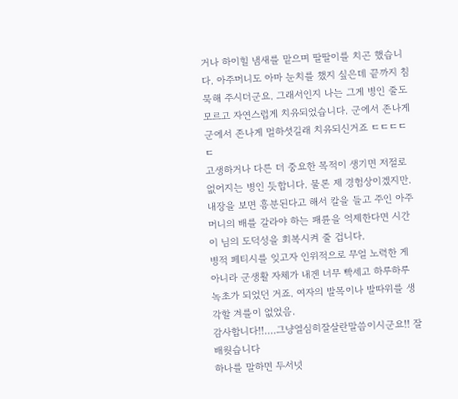거나 하이힐 냄새를 맡으며 딸딸이를 치곤 했습니다. 아주머니도 아마 눈치를 챘지 싶은데 끝까지 침묵해 주시더군요. 그래서인지 나는 그게 병인 줄도 모르고 자연스럽게 치유되었습니다. 군에서 존나게
군에서 존나게 멀하셧길래 치유되신거죠 ㄷㄷㄷㄷㄷ
고생하거나 다른 더 중요한 목적이 생기면 저절로 없어지는 병인 듯합니다. 물론 제 경험상이겠지만. 내장을 보면 흥분된다고 해서 칼을 들고 주인 아주머니의 배를 갈라야 하는 패륜을 억제한다면 시간이 님의 도덕성을 회복시켜 줄 겁니다.
병적 페티시를 잊고자 인위적으로 무얼 노력한 게 아니라 군생활 자체가 내겐 너무 빡세고 하루하루 녹초가 되었던 거죠. 여자의 발목이나 발따위를 생각할 겨를이 없었음.
감사합니다!!....그냥열심히잘살란말씀이시군요!! 잘배웟습니다
하나를 말하면 두서넛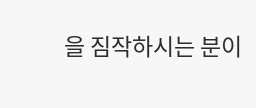을 짐작하시는 분이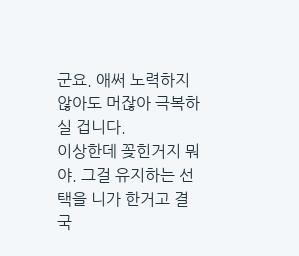군요. 애써 노력하지 않아도 머잖아 극복하실 겁니다.
이상한데 꽂힌거지 뭐야. 그걸 유지하는 선택을 니가 한거고 결국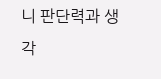니 판단력과 생각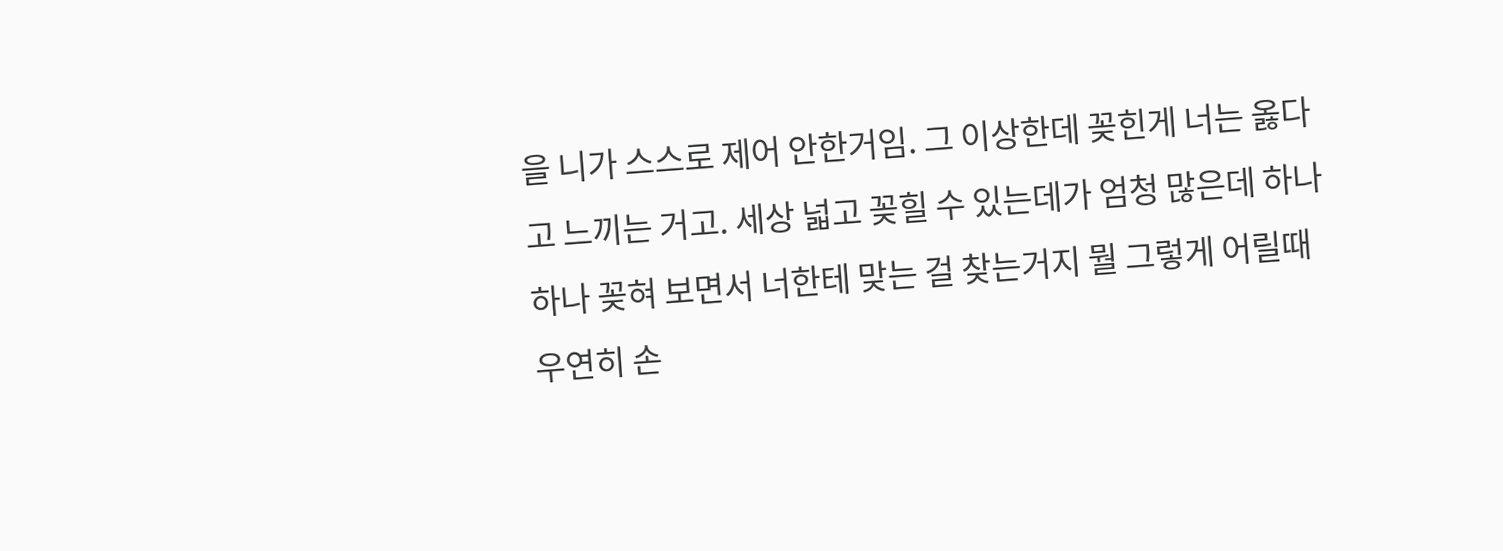을 니가 스스로 제어 안한거임. 그 이상한데 꽂힌게 너는 옳다고 느끼는 거고. 세상 넓고 꽂힐 수 있는데가 엄청 많은데 하나하나 꽂혀 보면서 너한테 맞는 걸 찾는거지 뭘 그렇게 어릴때 우연히 손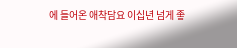에 들어온 애착담요 이십년 넘게 좋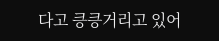다고 킁킁거리고 있어